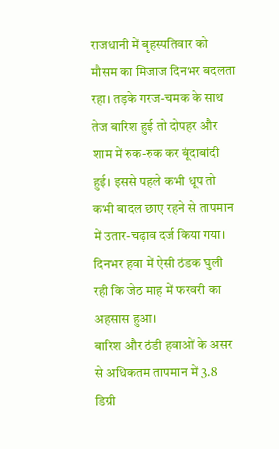राजधानी में बृहस्पतिवार को मौसम का मिजाज दिनभर बदलता रहा। तड़के गरज-चमक के साथ तेज बारिश हुई तो दोपहर और शाम में रुक-रुक कर बूंदाबांदी हुई। इससे पहले कभी धूप तो कभी बादल छाए रहने से तापमान में उतार-चढ़ाव दर्ज किया गया। दिनभर हवा में ऐसी ठंडक घुली रही कि जेठ माह में फरवरी का अहसास हुआ।
बारिश और ठंडी हवाओं के असर से अधिकतम तापमान में 3.8 डिग्री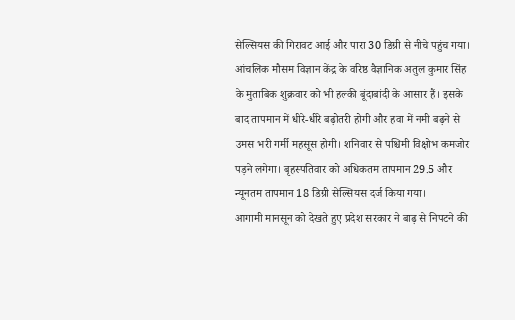सेल्सियस की गिरावट आई और पारा 30 डिग्री से नीचे पहुंच गया। आंचलिक मौसम विज्ञान केंद्र के वरिष्ठ वैज्ञानिक अतुल कुमार सिंह के मुताबिक शुक्रवार को भी हल्की बूंदाबांदी के आसार हैं। इसके बाद तापमान में धीरे-धीरे बढ़ोतरी होगी और हवा में नमी बढ़ने से उमस भरी गर्मी महसूस होगी। शनिवार से पश्चिमी विक्षोभ कमजोर पड़ने लगेगा। बृहस्पतिवार को अधिकतम तापमान 29.5 और न्यूनतम तापमान 18 डिग्री सेल्सियस दर्ज किया गया।
आगामी मानसून को देखते हुए प्रदेश सरकार ने बाढ़ से निपटने की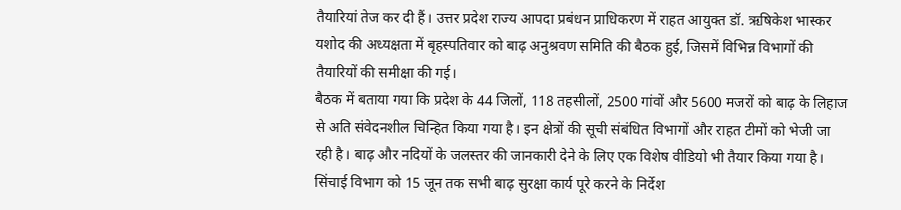तैयारियां तेज कर दी हैं। उत्तर प्रदेश राज्य आपदा प्रबंधन प्राधिकरण में राहत आयुक्त डॉ. ऋषिकेश भास्कर यशोद की अध्यक्षता में बृहस्पतिवार को बाढ़ अनुश्रवण समिति की बैठक हुई, जिसमें विभिन्न विभागों की तैयारियों की समीक्षा की गई।
बैठक में बताया गया कि प्रदेश के 44 जिलों, 118 तहसीलों, 2500 गांवों और 5600 मजरों को बाढ़ के लिहाज से अति संवेदनशील चिन्हित किया गया है। इन क्षेत्रों की सूची संबंधित विभागों और राहत टीमों को भेजी जा रही है। बाढ़ और नदियों के जलस्तर की जानकारी देने के लिए एक विशेष वीडियो भी तैयार किया गया है।
सिंचाई विभाग को 15 जून तक सभी बाढ़ सुरक्षा कार्य पूरे करने के निर्देश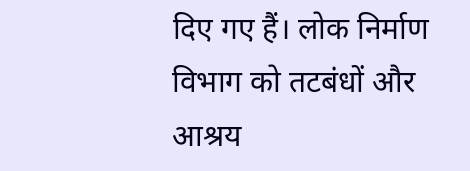दिए गए हैं। लोक निर्माण विभाग को तटबंधों और आश्रय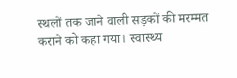स्थलों तक जाने वाली सड़कों की मरम्मत कराने को कहा गया। स्वास्थ्य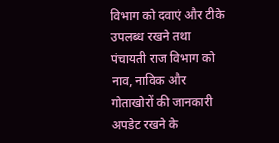विभाग को दवाएं और टीके उपलब्ध रखने तथा पंचायती राज विभाग को नाव, नाविक और गोताखोरों की जानकारी अपडेट रखने के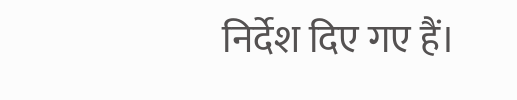निर्देश दिए गए हैं।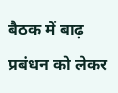बैठक में बाढ़ प्रबंधन को लेकर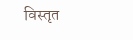विस्तृत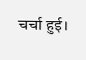चर्चा हुई।